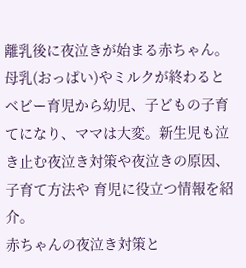離乳後に夜泣きが始まる赤ちゃん。母乳(おっぱい)やミルクが終わると ベビー育児から幼児、子どもの子育てになり、ママは大変。新生児も泣き止む夜泣き対策や夜泣きの原因、子育て方法や 育児に役立つ情報を紹介。
赤ちゃんの夜泣き対策と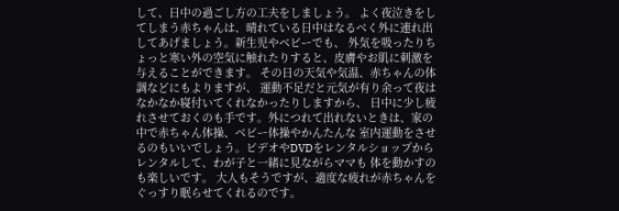して、日中の過ごし方の工夫をしましょう。 よく夜泣きをしてしまう赤ちゃんは、晴れている日中はなるべく外に連れ出してあげましょう。新生児やベビーでも、 外気を吸ったりちょっと寒い外の空気に触れたりすると、皮膚やお肌に刺激を与えることができます。 その日の天気や気温、赤ちゃんの体調などにもよりますが、 運動不足だと元気が有り余って夜はなかなか寝付いてくれなかったりしますから、 日中に少し疲れさせておくのも手です。外につれて出れないときは、家の中で赤ちゃん体操、ベビー体操やかんたんな 室内運動をさせるのもいいでしょう。ビデオやDVDをレンタルショップからレンタルして、わが子と一緒に見ながらママも 体を動かすのも楽しいです。 大人もそうですが、適度な疲れが赤ちゃんをぐっすり眠らせてくれるのです。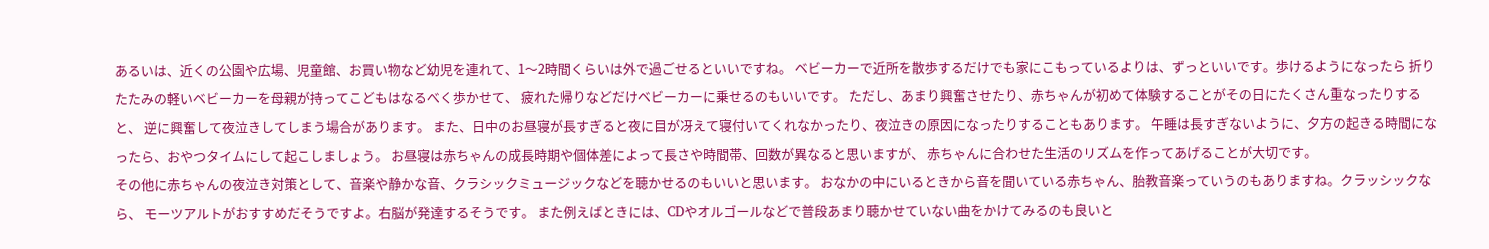あるいは、近くの公園や広場、児童館、お買い物など幼児を連れて、1〜2時間くらいは外で過ごせるといいですね。 ベビーカーで近所を散歩するだけでも家にこもっているよりは、ずっといいです。歩けるようになったら 折りたたみの軽いベビーカーを母親が持ってこどもはなるべく歩かせて、 疲れた帰りなどだけベビーカーに乗せるのもいいです。 ただし、あまり興奮させたり、赤ちゃんが初めて体験することがその日にたくさん重なったりすると、 逆に興奮して夜泣きしてしまう場合があります。 また、日中のお昼寝が長すぎると夜に目が冴えて寝付いてくれなかったり、夜泣きの原因になったりすることもあります。 午睡は長すぎないように、夕方の起きる時間になったら、おやつタイムにして起こしましょう。 お昼寝は赤ちゃんの成長時期や個体差によって長さや時間帯、回数が異なると思いますが、 赤ちゃんに合わせた生活のリズムを作ってあげることが大切です。
その他に赤ちゃんの夜泣き対策として、音楽や静かな音、クラシックミュージックなどを聴かせるのもいいと思います。 おなかの中にいるときから音を聞いている赤ちゃん、胎教音楽っていうのもありますね。クラッシックなら、 モーツアルトがおすすめだそうですよ。右脳が発達するそうです。 また例えばときには、CDやオルゴールなどで普段あまり聴かせていない曲をかけてみるのも良いと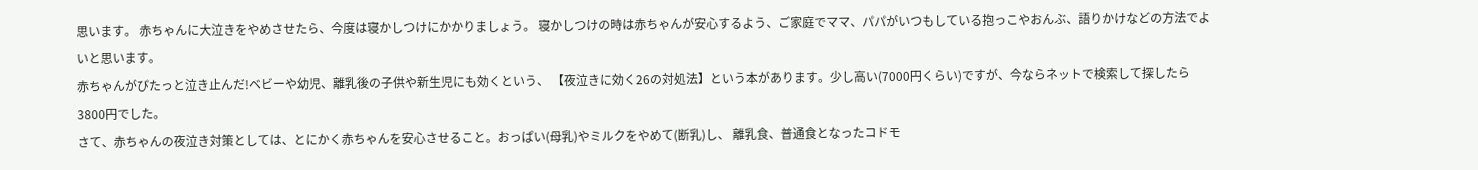思います。 赤ちゃんに大泣きをやめさせたら、今度は寝かしつけにかかりましょう。 寝かしつけの時は赤ちゃんが安心するよう、ご家庭でママ、パパがいつもしている抱っこやおんぶ、語りかけなどの方法でよいと思います。
赤ちゃんがぴたっと泣き止んだ!ベビーや幼児、離乳後の子供や新生児にも効くという、 【夜泣きに効く26の対処法】という本があります。少し高い(7000円くらい)ですが、今ならネットで検索して探したら 3800円でした。
さて、赤ちゃんの夜泣き対策としては、とにかく赤ちゃんを安心させること。おっぱい(母乳)やミルクをやめて(断乳)し、 離乳食、普通食となったコドモ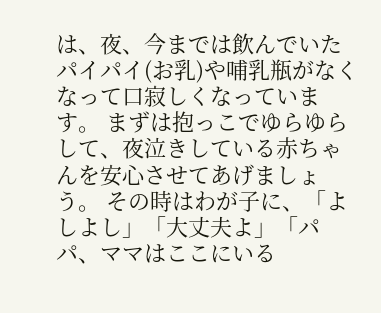は、夜、今までは飲んでいたパイパイ(お乳)や哺乳瓶がなくなって口寂しくなっています。 まずは抱っこでゆらゆらして、夜泣きしている赤ちゃんを安心させてあげましょう。 その時はわが子に、「よしよし」「大丈夫よ」「パパ、ママはここにいる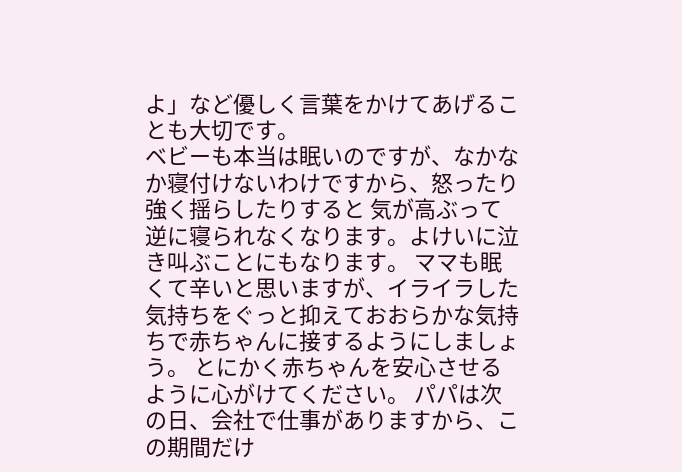よ」など優しく言葉をかけてあげることも大切です。
ベビーも本当は眠いのですが、なかなか寝付けないわけですから、怒ったり強く揺らしたりすると 気が高ぶって逆に寝られなくなります。よけいに泣き叫ぶことにもなります。 ママも眠くて辛いと思いますが、イライラした気持ちをぐっと抑えておおらかな気持ちで赤ちゃんに接するようにしましょう。 とにかく赤ちゃんを安心させるように心がけてください。 パパは次の日、会社で仕事がありますから、この期間だけ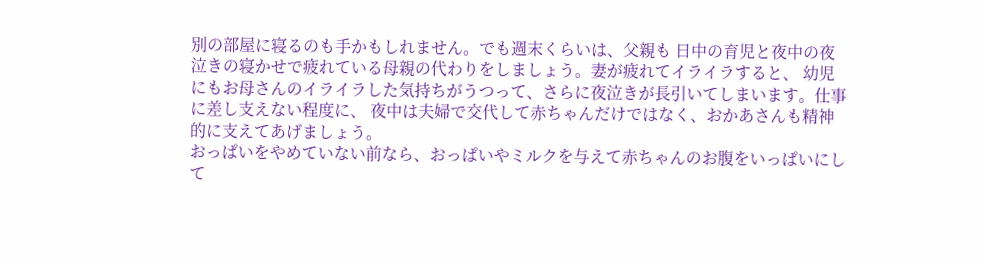別の部屋に寝るのも手かもしれません。でも週末くらいは、父親も 日中の育児と夜中の夜泣きの寝かせで疲れている母親の代わりをしましょう。妻が疲れてイライラすると、 幼児にもお母さんのイライラした気持ちがうつって、さらに夜泣きが長引いてしまいます。仕事に差し支えない程度に、 夜中は夫婦で交代して赤ちゃんだけではなく、おかあさんも精神的に支えてあげましょう。
おっぱいをやめていない前なら、おっぱいやミルクを与えて赤ちゃんのお腹をいっぱいにして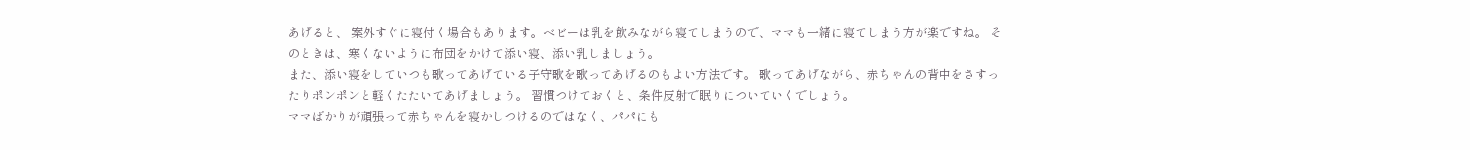あげると、 案外すぐに寝付く場合もあります。ベビーは乳を飲みながら寝てしまうので、ママも一緒に寝てしまう方が楽ですね。 そのときは、寒くないように布団をかけて添い寝、添い乳しましょう。
また、添い寝をしていつも歌ってあげている子守歌を歌ってあげるのもよい方法です。 歌ってあげながら、赤ちゃんの背中をさすったりポンポンと軽くたたいてあげましょう。 習慣つけておくと、条件反射で眠りについていくでしょう。
ママばかりが頑張って赤ちゃんを寝かしつけるのではなく、パパにも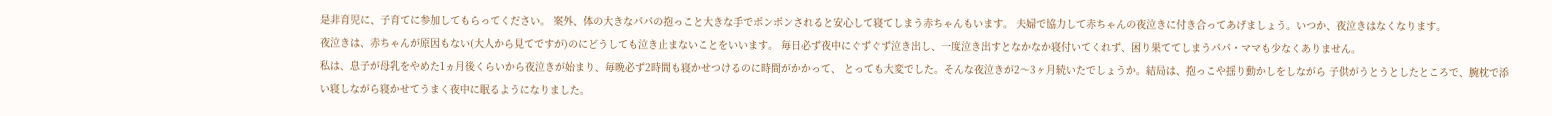是非育児に、子育てに参加してもらってください。 案外、体の大きなパパの抱っこと大きな手でポンポンされると安心して寝てしまう赤ちゃんもいます。 夫婦で協力して赤ちゃんの夜泣きに付き合ってあげましょう。いつか、夜泣きはなくなります。
夜泣きは、赤ちゃんが原因もない(大人から見てですが)のにどうしても泣き止まないことをいいます。 毎日必ず夜中にぐずぐず泣き出し、一度泣き出すとなかなか寝付いてくれず、困り果ててしまうパパ・ママも少なくありません。
私は、息子が母乳をやめた1ヵ月後くらいから夜泣きが始まり、毎晩必ず2時間も寝かせつけるのに時間がかかって、 とっても大変でした。そんな夜泣きが2〜3ヶ月続いたでしょうか。結局は、抱っこや揺り動かしをしながら 子供がうとうとしたところで、腕枕で添い寝しながら寝かせてうまく夜中に眠るようになりました。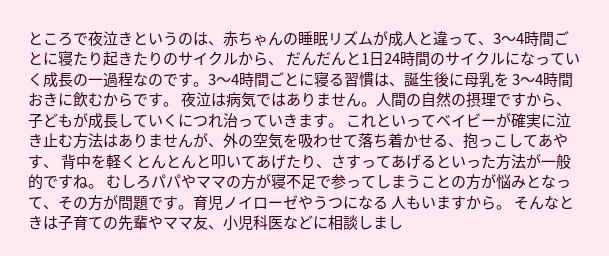ところで夜泣きというのは、赤ちゃんの睡眠リズムが成人と違って、3〜4時間ごとに寝たり起きたりのサイクルから、 だんだんと1日24時間のサイクルになっていく成長の一過程なのです。3〜4時間ごとに寝る習慣は、誕生後に母乳を 3〜4時間おきに飲むからです。 夜泣は病気ではありません。人間の自然の摂理ですから、子どもが成長していくにつれ治っていきます。 これといってベイビーが確実に泣き止む方法はありませんが、外の空気を吸わせて落ち着かせる、抱っこしてあやす、 背中を軽くとんとんと叩いてあげたり、さすってあげるといった方法が一般的ですね。 むしろパパやママの方が寝不足で参ってしまうことの方が悩みとなって、その方が問題です。育児ノイローゼやうつになる 人もいますから。 そんなときは子育ての先輩やママ友、小児科医などに相談しまし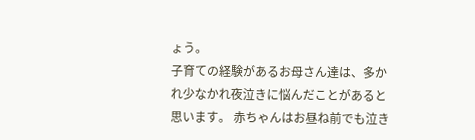ょう。
子育ての経験があるお母さん達は、多かれ少なかれ夜泣きに悩んだことがあると思います。 赤ちゃんはお昼ね前でも泣き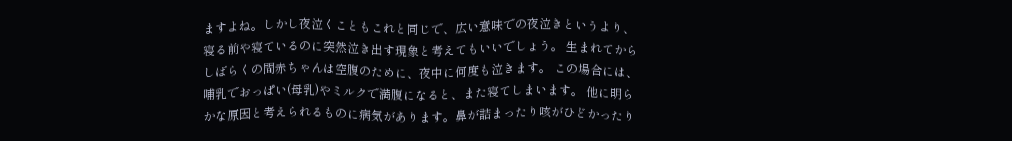ますよね。しかし夜泣くこともこれと同じで、広い意味での夜泣きというより、 寝る前や寝ているのに突然泣き出す現象と考えてもいいでしょう。 生まれてからしばらくの間赤ちゃんは空腹のために、夜中に何度も泣きます。 この場合には、哺乳でおっぱい(母乳)やミルクで満腹になると、また寝てしまいます。 他に明らかな原因と考えられるものに病気があります。鼻が詰まったり咳がひどかったり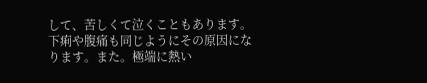して、苦しくて泣くこともあります。
下痢や腹痛も同じようにその原因になります。また。極端に熱い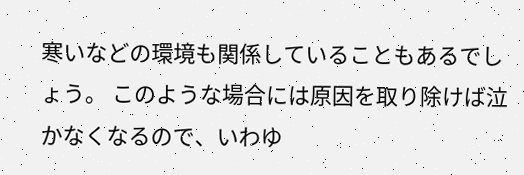寒いなどの環境も関係していることもあるでしょう。 このような場合には原因を取り除けば泣かなくなるので、いわゆ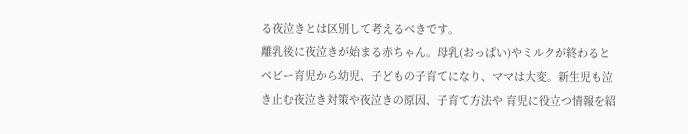る夜泣きとは区別して考えるべきです。
離乳後に夜泣きが始まる赤ちゃん。母乳(おっぱい)やミルクが終わると ベビー育児から幼児、子どもの子育てになり、ママは大変。新生児も泣き止む夜泣き対策や夜泣きの原因、子育て方法や 育児に役立つ情報を紹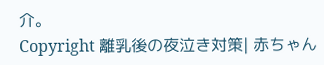介。
Copyright 離乳後の夜泣き対策| 赤ちゃん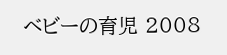ベビーの育児 2008